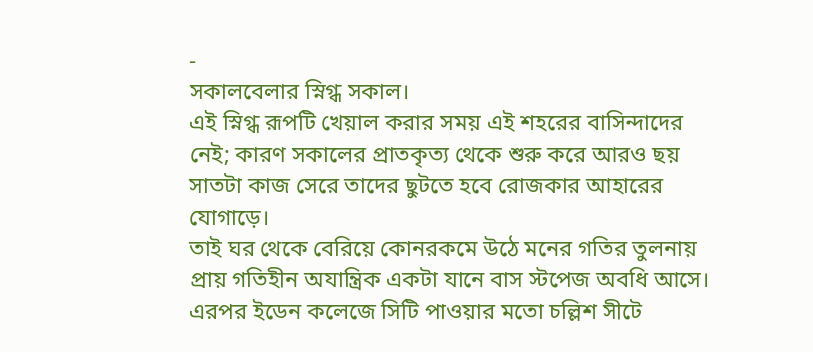-
সকালবেলার স্নিগ্ধ সকাল।
এই স্নিগ্ধ রূপটি খেয়াল করার সময় এই শহরের বাসিন্দাদের নেই; কারণ সকালের প্রাতকৃত্য থেকে শুরু করে আরও ছয় সাতটা কাজ সেরে তাদের ছুটতে হবে রোজকার আহারের যোগাড়ে।
তাই ঘর থেকে বেরিয়ে কোনরকমে উঠে মনের গতির তুলনায় প্রায় গতিহীন অযান্ত্রিক একটা যানে বাস স্টপেজ অবধি আসে।
এরপর ইডেন কলেজে সিটি পাওয়ার মতো চল্লিশ সীটে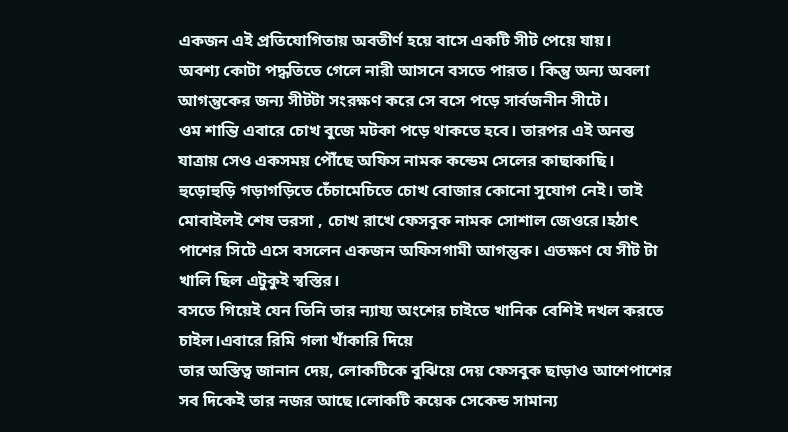একজন এই প্রতিযোগিতায় অবতীর্ণ হয়ে বাসে একটি সীট পেয়ে যায়।
অবশ্য কোটা পদ্ধতিতে গেলে নারী আসনে বসতে পারত। কিন্তু অন্য অবলা আগন্তুকের জন্য সীটটা সংরক্ষণ করে সে বসে পড়ে সার্বজনীন সীটে।
ওম শান্তি এবারে চোখ বুজে মটকা পড়ে থাকতে হবে। তারপর এই অনন্ত যাত্রায় সেও একসময় পৌঁছে অফিস নামক কন্ডেম সেলের কাছাকাছি।
হুড়োহুড়ি গড়াগড়িতে চেঁচামেচিতে চোখ বোজার কোনো সুযোগ নেই। তাই মোবাইলই শেষ ভরসা , চোখ রাখে ফেসবুক নামক সোশাল জেওরে।হঠাৎ পাশের সিটে এসে বসলেন একজন অফিসগামী আগন্তুক। এতক্ষণ যে সীট টা খালি ছিল এটুকুই স্বস্তির।
বসতে গিয়েই যেন তিনি তার ন্যায্য অংশের চাইতে খানিক বেশিই দখল করতে চাইল।এবারে রিমি গলা খাঁকারি দিয়ে
তার অস্তিত্ব জানান দেয়, লোকটিকে বুঝিয়ে দেয় ফেসবুক ছাড়াও আশেপাশের সব দিকেই তার নজর আছে।লোকটি কয়েক সেকেন্ড সামান্য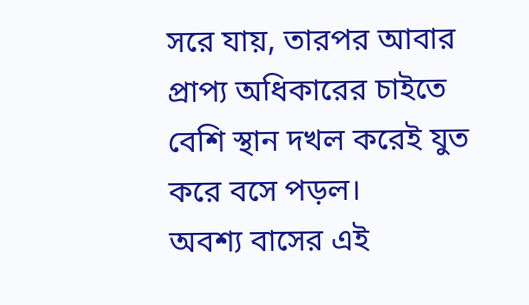সরে যায়, তারপর আবার প্রাপ্য অধিকারের চাইতে বেশি স্থান দখল করেই যুত করে বসে পড়ল।
অবশ্য বাসের এই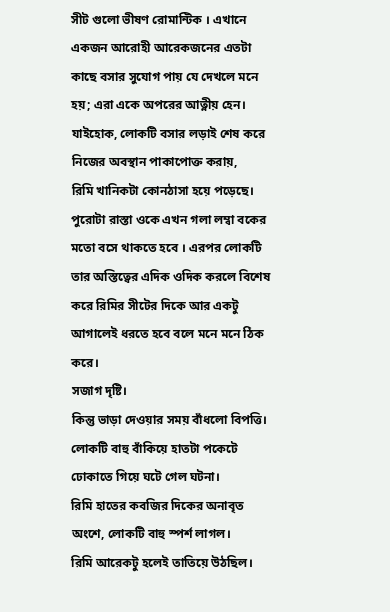সীট গুলো ভীষণ রোমান্টিক । এখানে একজন আরোহী আরেকজনের এতটা কাছে বসার সুযোগ পায় যে দেখলে মনে হয়; এরা একে অপরের আত্নীয় হেন।
যাইহোক, লোকটি বসার লড়াই শেষ করে নিজের অবস্থান পাকাপোক্ত করায়,
রিমি খানিকটা কোনঠাসা হয়ে পড়েছে।
পুরোটা রাস্তা ওকে এখন গলা লম্বা বকের মতো বসে থাকতে হবে । এরপর লোকটি তার অস্তিত্বের এদিক ওদিক করলে বিশেষ করে রিমির সীটের দিকে আর একটু আগালেই ধরতে হবে বলে মনে মনে ঠিক করে।
সজাগ দৃষ্টি।
কিন্তু ভাড়া দেওয়ার সময় বাঁধলো বিপত্তি। লোকটি বাহু বাঁকিয়ে হাতটা পকেটে ঢোকাতে গিয়ে ঘটে গেল ঘটনা।
রিমি হাতের কবজির দিকের অনাবৃত অংশে, লোকটি বাহু স্পর্শ লাগল।
রিমি আরেকটু হলেই তাতিয়ে উঠছিল।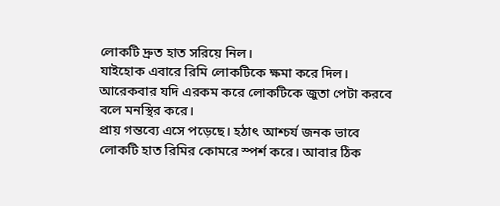লোকটি দ্রুত হাত সরিয়ে নিল।
যাইহোক এবারে রিমি লোকটিকে ক্ষমা করে দিল।
আরেকবার যদি এরকম করে লোকটিকে জুতা পেটা করবে বলে মনস্থির করে।
প্রায় গন্তব্যে এসে পড়েছে। হঠাৎ আশ্চর্য জনক ভাবে লোকটি হাত রিমির কোমরে স্পর্শ করে। আবার ঠিক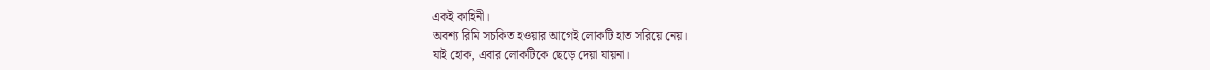একই কাহিনী।
অবশ্য রিমি সচকিত হওয়ার আগেই লোকটি হাত সরিয়ে নেয়।
যাই হোক, এবার লোকটিকে ছেড়ে দেয়া যায়না।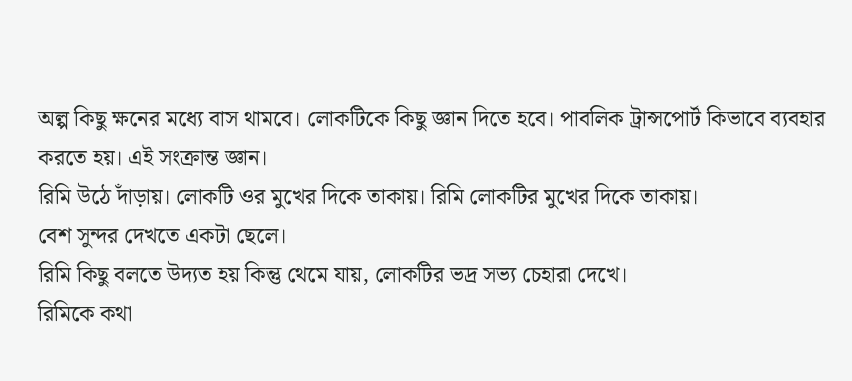অল্প কিছু ক্ষনের মধ্যে বাস থামবে। লোকটিকে কিছু জ্ঞান দিতে হবে। পাবলিক ট্রান্সপোর্ট কিভাবে ব্যবহার করতে হয়। এই সংক্রান্ত জ্ঞান।
রিমি উঠে দাঁড়ায়। লোকটি ওর মুখের দিকে তাকায়। রিমি লোকটির মুখের দিকে তাকায়।
বেশ সুন্দর দেখতে একটা ছেলে।
রিমি কিছু বলতে উদ্যত হয় কিন্তু থেমে যায়, লোকটির ভদ্র সভ্য চেহারা দেখে।
রিমিকে কথা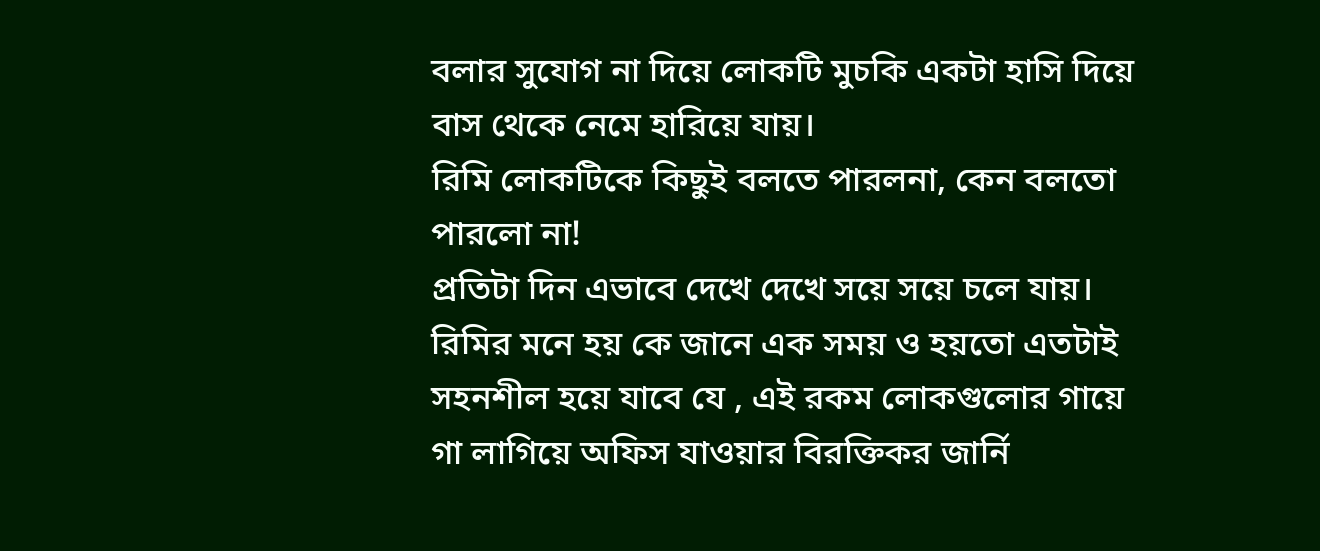বলার সুযোগ না দিয়ে লোকটি মুচকি একটা হাসি দিয়ে বাস থেকে নেমে হারিয়ে যায়।
রিমি লোকটিকে কিছুই বলতে পারলনা, কেন বলতো পারলো না!
প্রতিটা দিন এভাবে দেখে দেখে সয়ে সয়ে চলে যায়।
রিমির মনে হয় কে জানে এক সময় ও হয়তো এতটাই সহনশীল হয়ে যাবে যে , এই রকম লোকগুলোর গায়ে গা লাগিয়ে অফিস যাওয়ার বিরক্তিকর জার্নি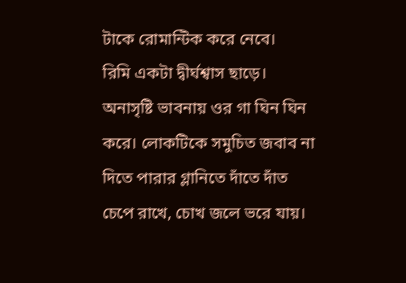টাকে রোমান্টিক করে নেবে।
রিমি একটা দ্বীর্ঘশ্বাস ছাড়ে।
অনাসৃষ্টি ভাবনায় ওর গা ঘিন ঘিন করে। লোকটিকে সমুচিত জবাব না দিতে পারার গ্লানিতে দাঁতে দাঁত চেপে রাখে, চোখ জলে ভরে যায়।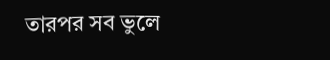তারপর সব ভুলে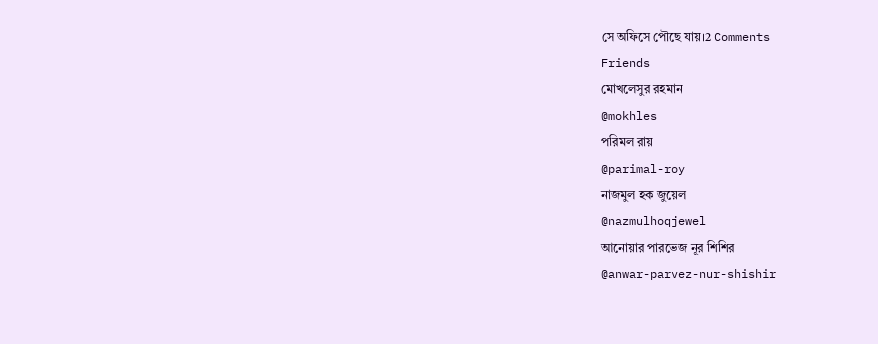সে অফিসে পৌছে যায়।2 Comments
Friends
মোখলেসুর রহমান
@mokhles
পরিমল রায়
@parimal-roy
নাজমুল হক জুয়েল
@nazmulhoqjewel
আনোয়ার পারভেজ নূর শিশির
@anwar-parvez-nur-shishir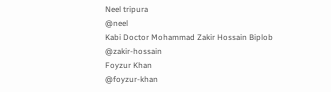Neel tripura
@neel
Kabi Doctor Mohammad Zakir Hossain Biplob
@zakir-hossain
Foyzur Khan
@foyzur-khan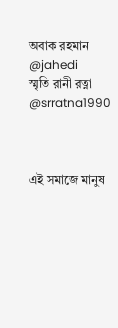অবাক রহমান
@jahedi
স্মৃতি রানী রত্না
@srratna1990



এই সমাজে মানুষ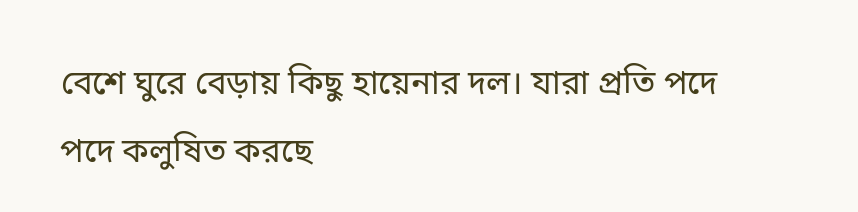বেশে ঘুরে বেড়ায় কিছু হায়েনার দল। যারা প্রতি পদে পদে কলুষিত করছে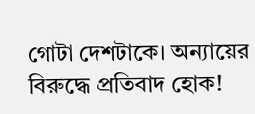গোটা দেশটাকে। অন্যায়ের বিরুদ্ধে প্রতিবাদ হোক!